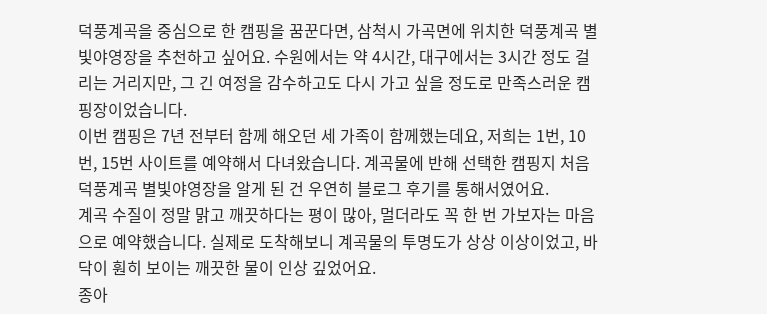덕풍계곡을 중심으로 한 캠핑을 꿈꾼다면, 삼척시 가곡면에 위치한 덕풍계곡 별빛야영장을 추천하고 싶어요. 수원에서는 약 4시간, 대구에서는 3시간 정도 걸리는 거리지만, 그 긴 여정을 감수하고도 다시 가고 싶을 정도로 만족스러운 캠핑장이었습니다.
이번 캠핑은 7년 전부터 함께 해오던 세 가족이 함께했는데요, 저희는 1번, 10번, 15번 사이트를 예약해서 다녀왔습니다. 계곡물에 반해 선택한 캠핑지 처음 덕풍계곡 별빛야영장을 알게 된 건 우연히 블로그 후기를 통해서였어요.
계곡 수질이 정말 맑고 깨끗하다는 평이 많아, 멀더라도 꼭 한 번 가보자는 마음으로 예약했습니다. 실제로 도착해보니 계곡물의 투명도가 상상 이상이었고, 바닥이 훤히 보이는 깨끗한 물이 인상 깊었어요.
종아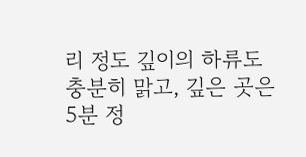리 정도 깊이의 하류도 충분히 맑고, 깊은 곳은 5분 정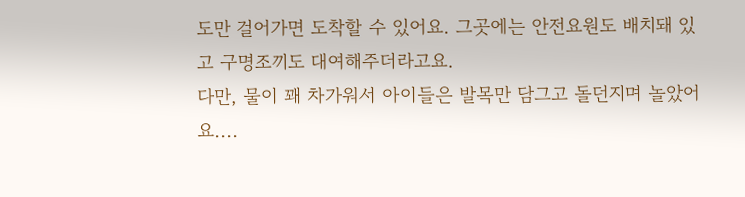도만 걸어가면 도착할 수 있어요. 그곳에는 안전요원도 배치돼 있고 구명조끼도 대여해주더라고요.
다만, 물이 꽤 차가워서 아이들은 발목만 담그고 돌던지며 놀았어요....